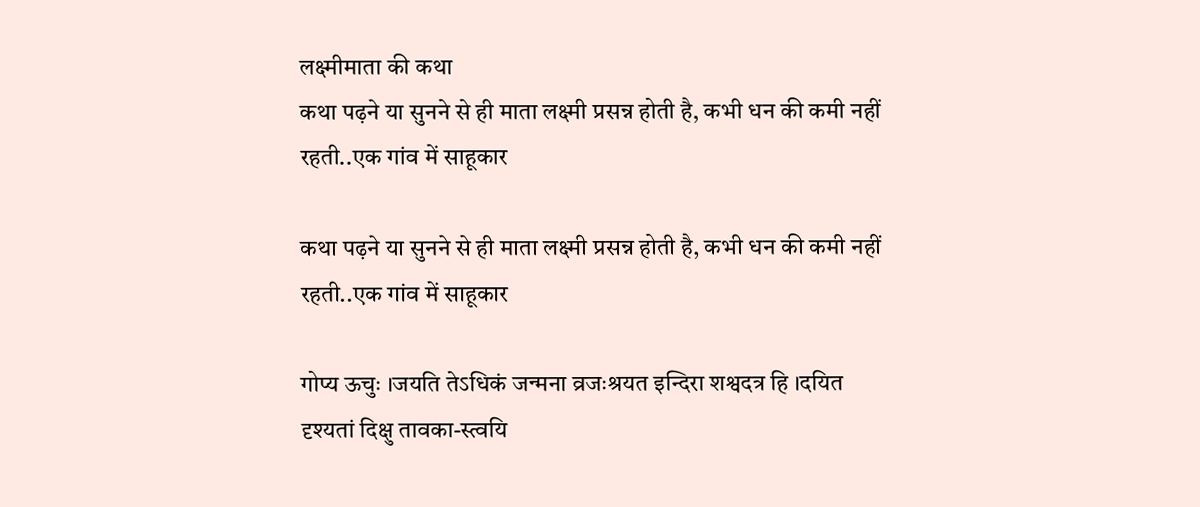लक्ष्मीमाता की कथा
कथा पढ़ने या सुनने से ही माता लक्ष्मी प्रसन्न होती है, कभी धन की कमी नहीं रहती..एक गांव में साहूकार

कथा पढ़ने या सुनने से ही माता लक्ष्मी प्रसन्न होती है, कभी धन की कमी नहीं रहती..एक गांव में साहूकार

गोप्य ऊचुः ।जयति तेऽधिकं जन्मना व्रजःश्रयत इन्दिरा शश्वदत्र हि ।दयित दृश्यतां दिक्षु तावका-स्त्वयि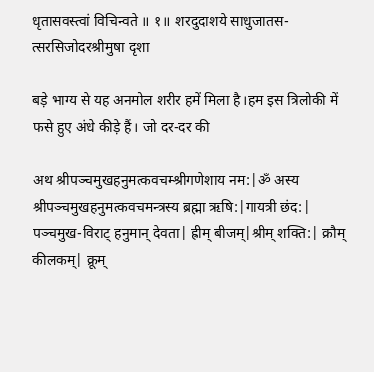धृतासवस्त्वां विचिन्वते ॥ १॥ शरदुदाशये साधुजातस-त्सरसिजोदरश्रीमुषा दृशा

बड़े भाग्य से यह अनमोल शरीर हमें मिला है।हम इस त्रिलोकी में फसे हुए अंधे कीड़े हैं। जो दर-दर की

अथ श्रीपञ्चमुखहनुमत्कवचम्श्रीगणेशाय नम:|ॐ अस्य श्रीपञ्चमुखहनुमत्कवचमन्त्रस्य ब्रह्मा ऋषि:|गायत्री छंद:| पञ्चमुख-विराट् हनुमान् देवता| ह्रीम् बीजम्|श्रीम् शक्ति:| क्रौम् कीलकम्| क्रूम्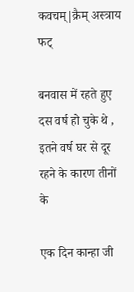कवचम्|क्रैम् अस्त्राय फट्

बनवास में रहते हुए दस वर्ष हो चुके थे , इतने वर्ष घर से दूर रहने के कारण तीनों के

एक दिन कान्हा जी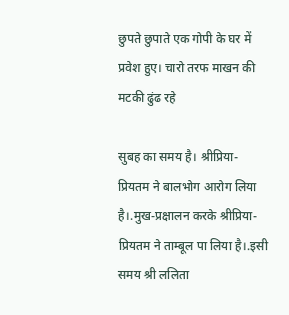छुपते छुपाते एक गोपी के घर में प्रवेश हुए। चारो तरफ माखन की मटकी ढुंढ रहे

सुबह का समय है। श्रीप्रिया-प्रियतम ने बालभोग आरोग लिया है।.मुख-प्रक्षालन करके श्रीप्रिया-प्रियतम ने ताम्बूल पा लिया है।.इसी समय श्री ललिता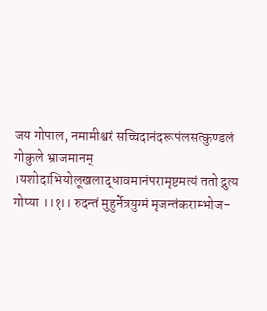जय गोपाल, नमामीश्वरं सच्चिदानंदरूपंलसत्कुण्डलं गोकुले भ्राजमानम् ।यशोदाभियोलूखलाद्धावमानंपरामृष्टमत्यं ततो द्रुत्य गोप्या ।।१।। रुदन्तं मुहुर्नेत्रयुग्मं मृजन्तंकराम्भोज-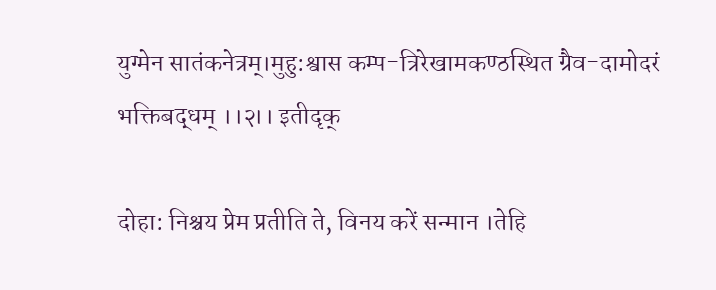युग्मेन सातंकनेत्रम्।मुहु:श्वास कम्प-त्रिरेखामकण्ठस्थित ग्रैव-दामोदरं भक्तिबद्धम् ।।२।। इतीदृक्

दोहा: निश्चय प्रेम प्रतीति ते, विनय करें सन्मान ।तेहि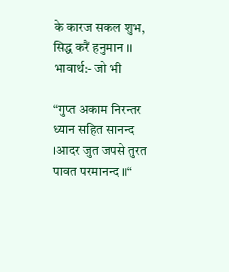के कारज सकल शुभ, सिद्ध करैं हनुमान ।। भावार्थ:- जो भी

“गुप्त अकाम निरन्तर ध्यान सहित सानन्द ।आदर जुत जपसे तुरत पावत परमानन्द ॥“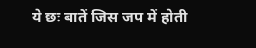ये छः बातें जिस जप में होती